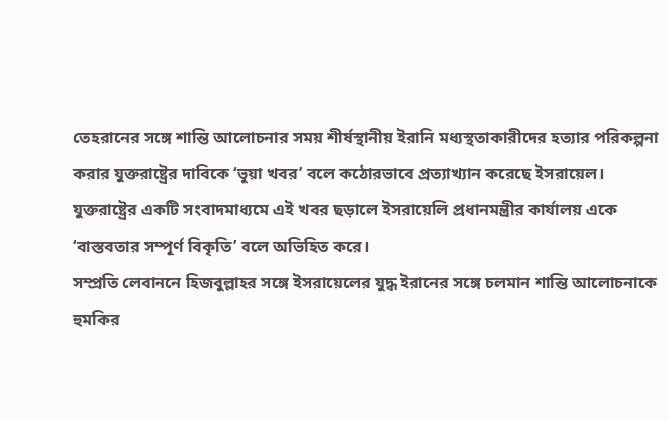তেহরানের সঙ্গে শান্তি আলোচনার সময় শীর্ষস্থানীয় ইরানি মধ্যস্থতাকারীদের হত্যার পরিকল্পনা করার যুক্তরাষ্ট্রের দাবিকে ‘ভুয়া খবর’ বলে কঠোরভাবে প্রত্যাখ্যান করেছে ইসরায়েল।
যুক্তরাষ্ট্রের একটি সংবাদমাধ্যমে এই খবর ছড়ালে ইসরায়েলি প্রধানমন্ত্রীর কার্যালয় একে ‘বাস্তবতার সম্পূর্ণ বিকৃতি’ বলে অভিহিত করে।
সম্প্রতি লেবাননে হিজবুল্লাহর সঙ্গে ইসরায়েলের যুদ্ধ ইরানের সঙ্গে চলমান শান্তি আলোচনাকে হুমকির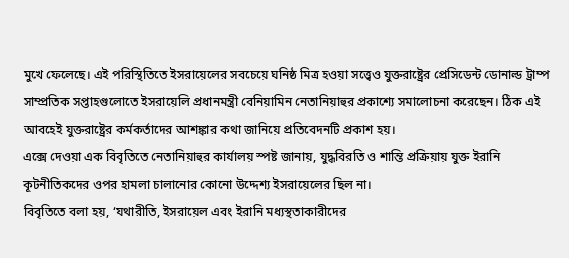মুখে ফেলেছে। এই পরিস্থিতিতে ইসরায়েলের সবচেয়ে ঘনিষ্ঠ মিত্র হওয়া সত্ত্বেও যুক্তরাষ্ট্রের প্রেসিডেন্ট ডোনাল্ড ট্রাম্প সাম্প্রতিক সপ্তাহগুলোতে ইসরায়েলি প্রধানমন্ত্রী বেনিয়ামিন নেতানিয়াহুর প্রকাশ্যে সমালোচনা করেছেন। ঠিক এই আবহেই যুক্তরাষ্ট্রের কর্মকর্তাদের আশঙ্কার কথা জানিয়ে প্রতিবেদনটি প্রকাশ হয়।
এক্সে দেওয়া এক বিবৃতিতে নেতানিয়াহুর কার্যালয় স্পষ্ট জানায়, যুদ্ধবিরতি ও শান্তি প্রক্রিয়ায় যুক্ত ইরানি কূটনীতিকদের ওপর হামলা চালানোর কোনো উদ্দেশ্য ইসরায়েলের ছিল না।
বিবৃতিতে বলা হয়, ‘যথারীতি, ইসরায়েল এবং ইরানি মধ্যস্থতাকারীদের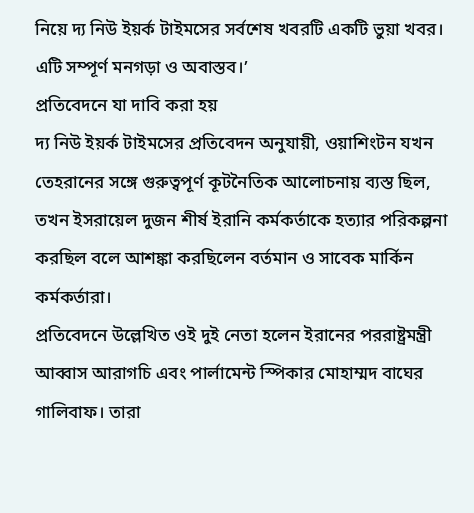নিয়ে দ্য নিউ ইয়র্ক টাইমসের সর্বশেষ খবরটি একটি ভুয়া খবর। এটি সম্পূর্ণ মনগড়া ও অবাস্তব।’
প্রতিবেদনে যা দাবি করা হয়
দ্য নিউ ইয়র্ক টাইমসের প্রতিবেদন অনুযায়ী, ওয়াশিংটন যখন তেহরানের সঙ্গে গুরুত্বপূর্ণ কূটনৈতিক আলোচনায় ব্যস্ত ছিল, তখন ইসরায়েল দুজন শীর্ষ ইরানি কর্মকর্তাকে হত্যার পরিকল্পনা করছিল বলে আশঙ্কা করছিলেন বর্তমান ও সাবেক মার্কিন কর্মকর্তারা।
প্রতিবেদনে উল্লেখিত ওই দুই নেতা হলেন ইরানের পররাষ্ট্রমন্ত্রী আব্বাস আরাগচি এবং পার্লামেন্ট স্পিকার মোহাম্মদ বাঘের গালিবাফ। তারা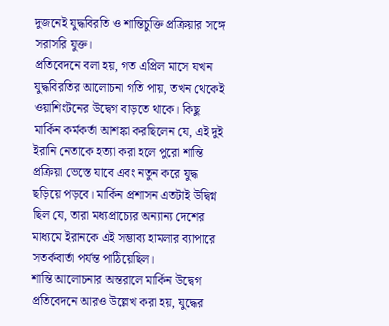দুজনেই যুদ্ধবিরতি ও শান্তিচুক্তি প্রক্রিয়ার সঙ্গে সরাসরি যুক্ত।
প্রতিবেদনে বলা হয়, গত এপ্রিল মাসে যখন যুদ্ধবিরতির আলোচনা গতি পায়, তখন থেকেই ওয়াশিংটনের উদ্বেগ বাড়তে থাকে। কিছু মার্কিন কর্মকর্তা আশঙ্কা করছিলেন যে, এই দুই ইরানি নেতাকে হত্যা করা হলে পুরো শান্তি প্রক্রিয়া ভেস্তে যাবে এবং নতুন করে যুদ্ধ ছড়িয়ে পড়বে। মার্কিন প্রশাসন এতটাই উদ্বিগ্ন ছিল যে, তারা মধ্যপ্রাচ্যের অন্যান্য দেশের মাধ্যমে ইরানকে এই সম্ভাব্য হামলার ব্যাপারে সতর্কবার্তা পর্যন্ত পাঠিয়েছিল।
শান্তি আলোচনার অন্তরালে মার্কিন উদ্বেগ
প্রতিবেদনে আরও উল্লেখ করা হয়, যুদ্ধের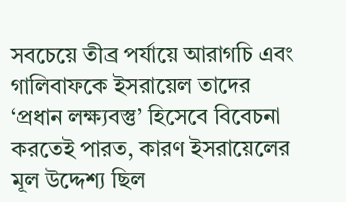সবচেয়ে তীব্র পর্যায়ে আরাগচি এবং গালিবাফকে ইসরায়েল তাদের ‘প্রধান লক্ষ্যবস্তু’ হিসেবে বিবেচনা করতেই পারত, কারণ ইসরায়েলের মূল উদ্দেশ্য ছিল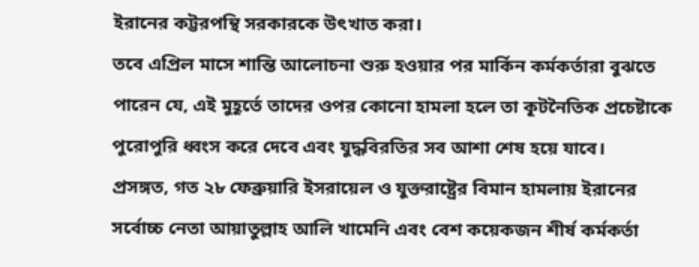ইরানের কট্টরপন্থি সরকারকে উৎখাত করা।
তবে এপ্রিল মাসে শান্তি আলোচনা শুরু হওয়ার পর মার্কিন কর্মকর্তারা বুঝতে পারেন যে, এই মুহূর্তে তাদের ওপর কোনো হামলা হলে তা কূটনৈতিক প্রচেষ্টাকে পুরোপুরি ধ্বংস করে দেবে এবং যুদ্ধবিরতির সব আশা শেষ হয়ে যাবে।
প্রসঙ্গত, গত ২৮ ফেব্রুয়ারি ইসরায়েল ও যুক্তরাষ্ট্রের বিমান হামলায় ইরানের সর্বোচ্চ নেতা আয়াতুল্লাহ আলি খামেনি এবং বেশ কয়েকজন শীর্ষ কর্মকর্তা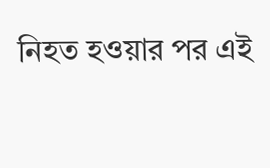নিহত হওয়ার পর এই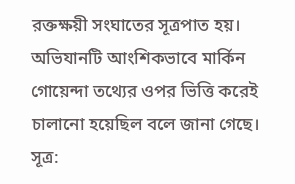রক্তক্ষয়ী সংঘাতের সূত্রপাত হয়। অভিযানটি আংশিকভাবে মার্কিন গোয়েন্দা তথ্যের ওপর ভিত্তি করেই চালানো হয়েছিল বলে জানা গেছে। সূত্র: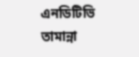এনডিটিভি
তামান্না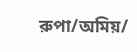রুপা/অমিয়/